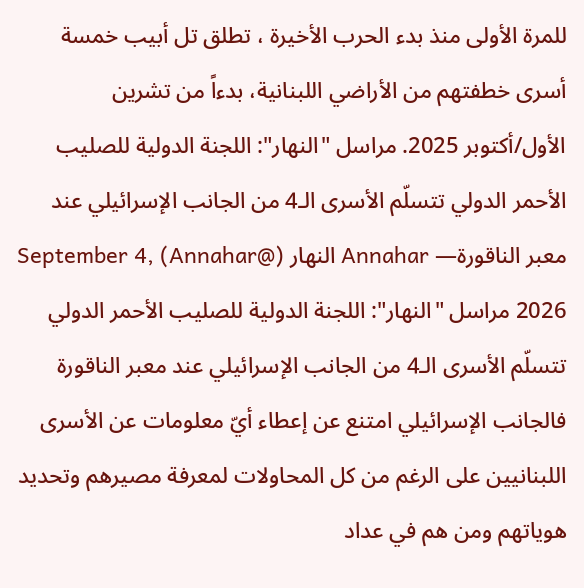للمرة الأولى منذ بدء الحرب الأخيرة ، تطلق تل أبيب خمسة أسرى خطفتهم من الأراضي اللبنانية، بدءاً من تشرين الأول/أكتوبر 2025. مراسل "النهار": اللجنة الدولية للصليب الأحمر الدولي تتسلّم الأسرى الـ4 من الجانب الإسرائيلي عند معبر الناقورة— Annahar النهار (@Annahar) September 4, 2026 مراسل "النهار": اللجنة الدولية للصليب الأحمر الدولي تتسلّم الأسرى الـ4 من الجانب الإسرائيلي عند معبر الناقورة فالجانب الإسرائيلي امتنع عن إعطاء أيّ معلومات عن الأسرى اللبنانيين على الرغم من كل المحاولات لمعرفة مصيرهم وتحديد هوياتهم ومن هم في عداد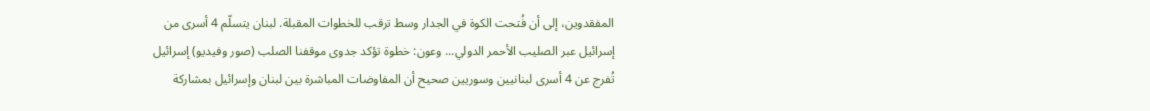المفقدوين، إلى أن فُتحت الكوة في الجدار وسط ترقب للخطوات المقبلة. لبنان يتسلّم 4 أسرى من إسرائيل عبر الصليب الأحمر الدولي... وعون: خطوة تؤكد جدوى موقفنا الصلب (صور وفيديو) إسرائيل تُفرج عن 4 أسرى لبنانيين وسوريين صحيح أن المفاوضات المباشرة بين لبنان وإسرائيل بمشاركة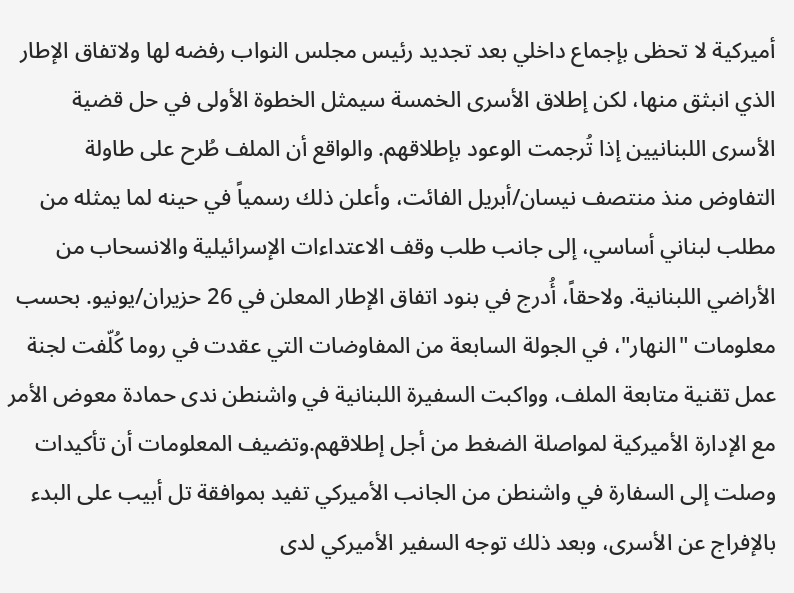أميركية لا تحظى بإجماع داخلي بعد تجديد رئيس مجلس النواب رفضه لها ولاتفاق الإطار الذي انبثق منها، لكن إطلاق الأسرى الخمسة سيمثل الخطوة الأولى في حل قضية الأسرى اللبنانيين إذا تُرجمت الوعود بإطلاقهم. والواقع أن الملف طُرح على طاولة التفاوض منذ منتصف نيسان/أبريل الفائت، وأعلن ذلك رسمياً في حينه لما يمثله من مطلب لبناني أساسي، إلى جانب طلب وقف الاعتداءات الإسرائيلية والانسحاب من الأراضي اللبنانية. ولاحقاً، أُدرج في بنود اتفاق الإطار المعلن في 26 حزيران/يونيو. بحسب معلومات "النهار"، في الجولة السابعة من المفاوضات التي عقدت في روما كُلّفت لجنة عمل تقنية متابعة الملف، وواكبت السفيرة اللبنانية في واشنطن ندى حمادة معوض الأمر مع الإدارة الأميركية لمواصلة الضغط من أجل إطلاقهم.وتضيف المعلومات أن تأكيدات وصلت إلى السفارة في واشنطن من الجانب الأميركي تفيد بموافقة تل أبيب على البدء بالإفراج عن الأسرى، وبعد ذلك توجه السفير الأميركي لدى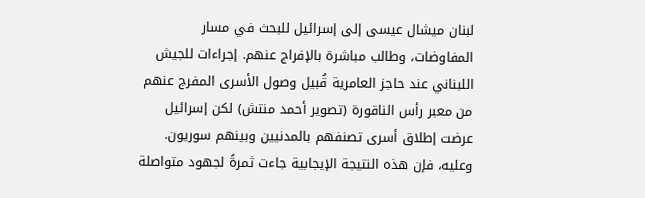لبنان ميشال عيسى إلى إسرائيل للبحث في مسار المفاوضات، وطالب مباشرة بالإفراج عنهم. إجراءات للجيش اللبناني عند حاجز العامرية قُبيل وصول الأسرى المفرج عنهم من معبر رأس الناقورة (تصوير أحمد منتش) لكن إسرائيل عرضت إطلاق أسرى تصنفهم بالمدنيين وبينهم سوريون. وعليه، فإن هذه النتيجة الإيجابية جاءت ثمرةً لجهود متواصلة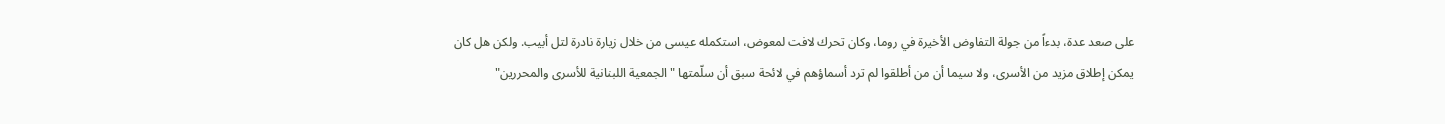على صعد عدة، بدءاً من جولة التفاوض الأخيرة في روما، وكان تحرك لافت لمعوض، استكمله عيسى من خلال زيارة نادرة لتل أبيب. ولكن هل كان يمكن إطلاق مزيد من الأسرى، ولا سيما أن من أطلقوا لم ترد أسماؤهم في لائحة سبق أن سلّمتها "الجمعية اللبنانية للأسرى والمحررين"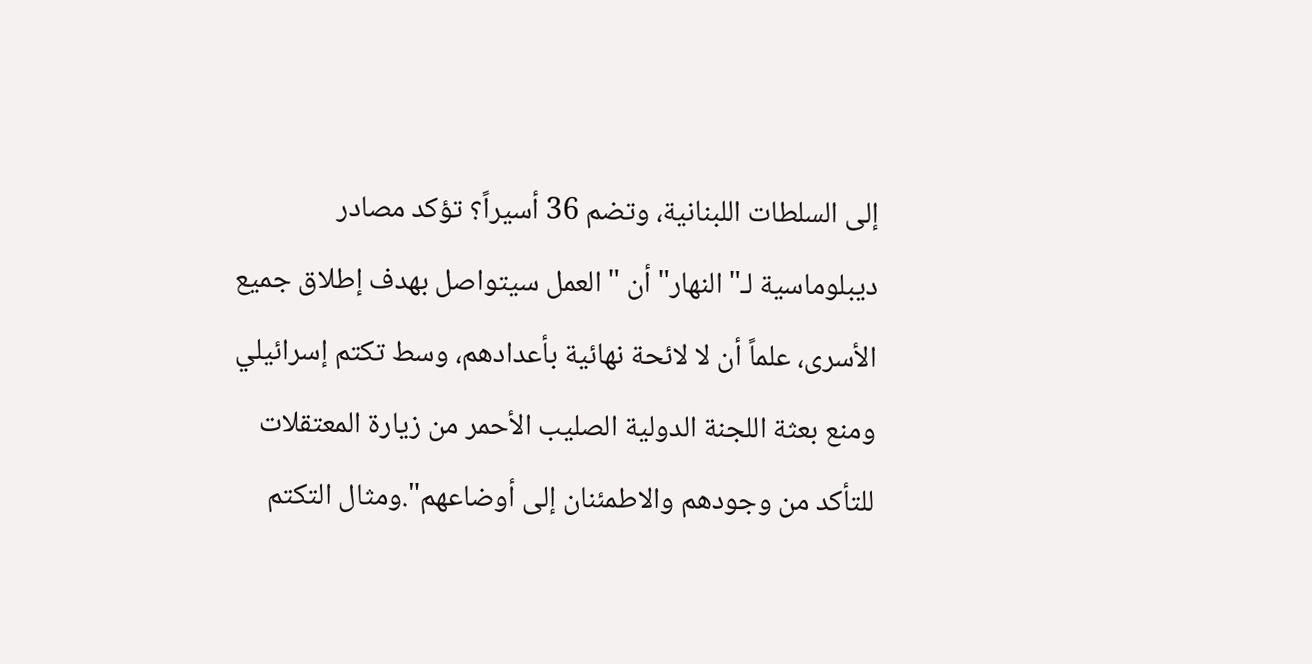إلى السلطات اللبنانية، وتضم 36 أسيراً؟ تؤكد مصادر ديبلوماسية لـ"النهار" أن "العمل سيتواصل بهدف إطلاق جميع الأسرى، علماً أن لا لائحة نهائية بأعدادهم، وسط تكتم إسرائيلي ومنع بعثة اللجنة الدولية الصليب الأحمر من زيارة المعتقلات للتأكد من وجودهم والاطمئنان إلى أوضاعهم".ومثال التكتم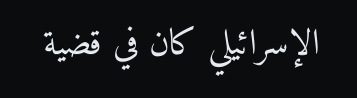الإسرائيلي كان في قضية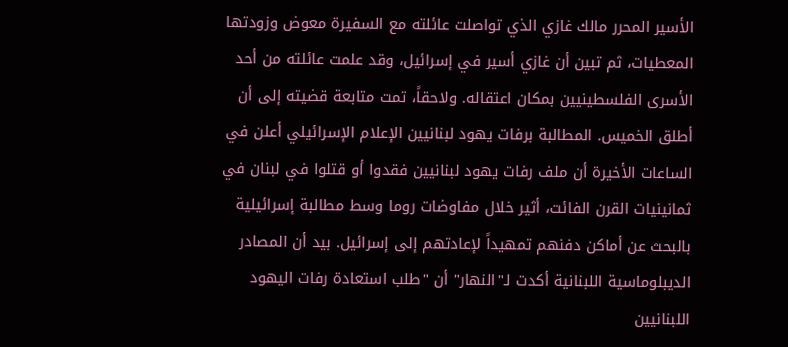الأسير المحرر مالك غازي الذي تواصلت عائلته مع السفيرة معوض وزودتها المعطيات، ثم تبين أن غازي أسير في إسرائيل، وقد علمت عائلته من أحد الأسرى الفلسطينيين بمكان اعتقاله. ولاحقاً، تمت متابعة قضيته إلى أن أطلق الخميس. المطالبة برفات يهود لبنانيين الإعلام الإسرائيلي أعلن في الساعات الأخيرة أن ملف رفات يهود لبنانيين فقدوا أو قتلوا في لبنان في ثمانينيات القرن الفائت، أثير خلال مفاوضات روما وسط مطالبة إسرائيلية بالبحث عن أماكن دفنهم تمهيداً لإعادتهم إلى إسرائيل. بيد أن المصادر الديبلوماسية اللبنانية أكدت لـ"النهار" أن "طلب استعادة رفات اليهود اللبنانيين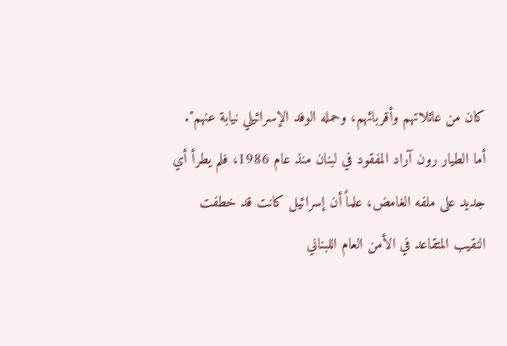كان من عائلاتهم وأقربائهم، وحمله الوفد الإسرائيلي نيابة عنهم". أما الطيار رون آراد المفقود في لبنان منذ عام 1986، فلم يطرأ أي جديد على ملفه الغامض، علماً أن إسرائيل كانت قد خطفت النقيب المتقاعد في الأمن العام اللبناني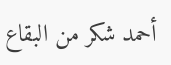أحمد شكر من البقاع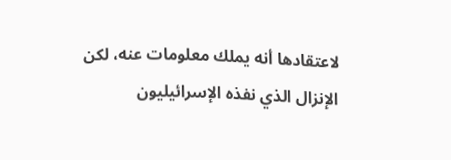لاعتقادها أنه يملك معلومات عنه، لكن الإنزال الذي نفذه الإسرائيليون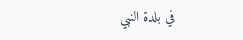في بلدة النبي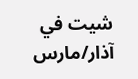شيت في آذار/مارس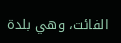الفائت، وهي بلدة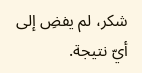شكر، لم يفضِ إلى أيّ نتيجة.